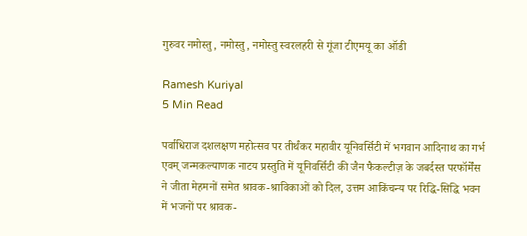गुरुवर नमोस्तु, नमोस्तु, नमोस्तु स्वरलहरी से गूंजा टीएमयू का ऑडी

Ramesh Kuriyal
5 Min Read

पर्वाधिराज दशलक्षण महोत्सव पर तीर्थंकर महावीर यूनिवर्सिटी में भगवान आदिनाथ का गर्भ एवम् जन्मकल्याणक नाटय प्रस्तुति में यूनिवर्सिटी की जैन फैकल्टीज़ के जबर्दस्त परफॉर्मेंस ने जीता मेहमनों समेत श्रावक-श्राविकाओं को दिल, उत्तम आकिंचन्य पर रिद्धि-सिद्धि भवन में भजनों पर श्रावक-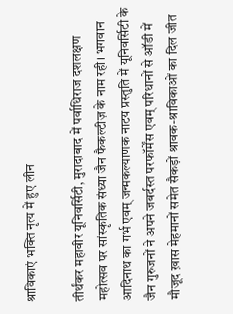श्राविकाएं भक्ति नृत्य में हुए लीन

तीर्थंकर महावीर यूनिवर्सिटी, मुरादाबाद में पर्वाधिराज दशलक्षण महोत्सव पर सांस्कृतिक संध्या जैन फैकल्टीज़ के नाम रही। भगवान आदिनाथ का गर्भ एवम् जन्मकल्याणक नाटय प्रस्तुति में यूनिवर्सिटी के जैन गुरुजनों ने अपने जबर्दस्त परफॉर्मेंस एवम् परिधानों से ऑडी में मौजूद ख़ास मेहमानों समेत सैकड़ों श्रावक-श्राविकाओं का दिल जीत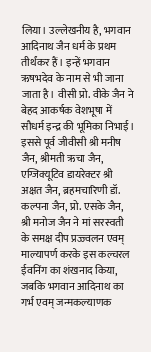लिया। उल्लेखनीय है, भगवान आदिनाथ जैन धर्म के प्रथम तीर्थंकर हैं। इन्हें भगवान ऋषभदेव के नाम से भी जाना जाता है। वीसी प्रो. वीके जैन ने बेहद आकर्षक वेशभूषा में सौधर्म इन्द्र की भूमिका निभाई। इससे पूर्व जीवीसी श्री मनीष जैन, श्रीमती ऋचा जैन, एग्जिक्यूटिव डायरेक्टर श्री अक्षत जैन, ब्रहमचारिणी डॉ. कल्पना जैन, प्रो. एसके जैन, श्री मनोज जैन ने मां सरस्वती के समक्ष दीप प्रज्ज्वलन एवम् माल्यापर्ण करके इस कल्चरल ईवनिंग का शंखनाद किया, जबकि भगवान आदिनाथ का गर्भ एवम् जन्मकल्याणक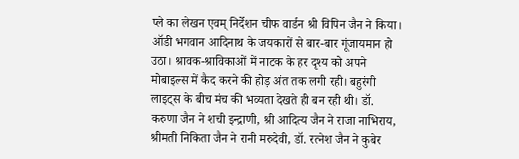प्ले का लेखन एवम् निर्देशन चीफ वार्डन श्री विपिन जैन ने किया। ऑडी भगवान आदिनाथ के जयकारों से बार-बार गूंजायमान हो उठा। श्रावक-श्राविकाओं में नाटक के हर दृश्य को अपने मोबाइल्स में कैद करने की होड़ अंत तक लगी रही। बहुरंगी लाइट्स के बीच मंच की भव्यता देखते ही बन रही थी। डॉ. करुणा जैन ने शची इन्द्राणी, श्री आदित्य जैन ने राजा नाभिराय, श्रीमती निकिता जैन ने रानी मरुदेवी, डॉ. रत्नेश जैन ने कुबेर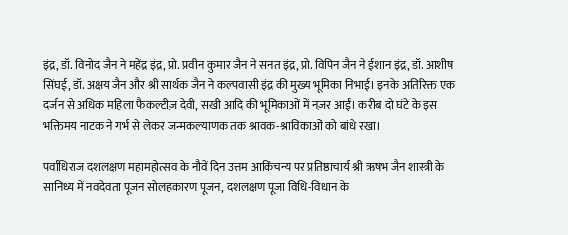इंद्र, डॉ. विनोद जैन ने महेंद्र इंद्र, प्रो. प्रवीन कुमार जैन ने सनत इंद्र, प्रो. विपिन जैन ने ईशान इंद्र, डॉ. आशीष सिंघई, डॉ. अक्षय जैन और श्री सार्थक जैन ने कल्पवासी इंद्र की मुख्य भूमिका निभाई। इनके अतिरिक्त एक दर्जन से अधिक महिला फैकल्टीज़ देवी, सखी आदि की भूमिकाओं में नज़र आईं। करीब दो घंटे के इस भक्तिमय नाटक ने गर्भ से लेकर जन्मकल्याणक तक श्रावक-श्राविकाओं को बांधे रखा।

पर्वाधिराज दशलक्षण महामहोत्सव के नौवें दिन उत्तम आकिंचन्य पर प्रतिष्ठाचार्य श्री ऋषभ जैन शास्त्री के सानिध्य में नवदेवता पूजन सोलहकारण पूजन, दशलक्षण पूजा विधि-विधान के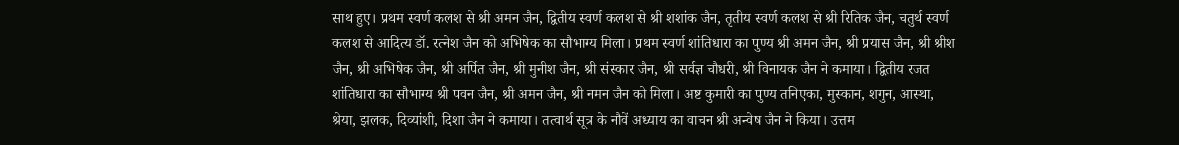साथ हुए। प्रथम स्वर्ण कलश से श्री अमन जैन, द्वितीय स्वर्ण कलश से श्री शशांक जैन, तृतीय स्वर्ण कलश से श्री रितिक जैन, चतुर्थ स्वर्ण कलश से आदित्य डॉ. रत्नेश जैन को अभिषेक का सौभाग्य मिला। प्रथम स्वर्ण शांतिधारा का पुण्य श्री अमन जैन, श्री प्रयास जैन, श्री श्रीश जैन, श्री अभिषेक जैन, श्री अर्पित जैन, श्री मुनीश जैन, श्री संस्कार जैन, श्री सर्वज्ञ चौधरी, श्री विनायक जैन ने कमाया। द्वितीय रजत शांतिधारा का सौभाग्य श्री पवन जैन, श्री अमन जैन, श्री नमन जैन को मिला। अष्ट कुमारी का पुण्य तनिएका, मुस्कान, शगुन, आस्था, श्रेया, झलक, दिव्यांशी, दिशा जैन ने कमाया। तत्वार्थ सूत्र के नौवें अध्याय का वाचन श्री अन्वेष जैन ने किया। उत्तम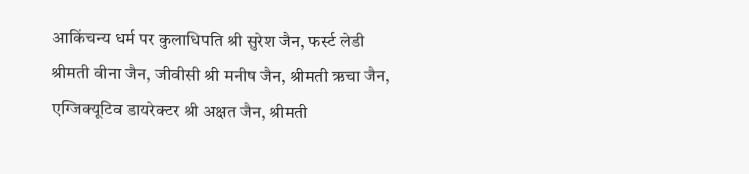आकिंचन्य धर्म पर कुलाधिपति श्री सुरेश जैन, फर्स्ट लेडी श्रीमती वीना जैन, जीवीसी श्री मनीष जैन, श्रीमती ऋचा जैन, एग्जिक्यूटिव डायरेक्टर श्री अक्षत जैन, श्रीमती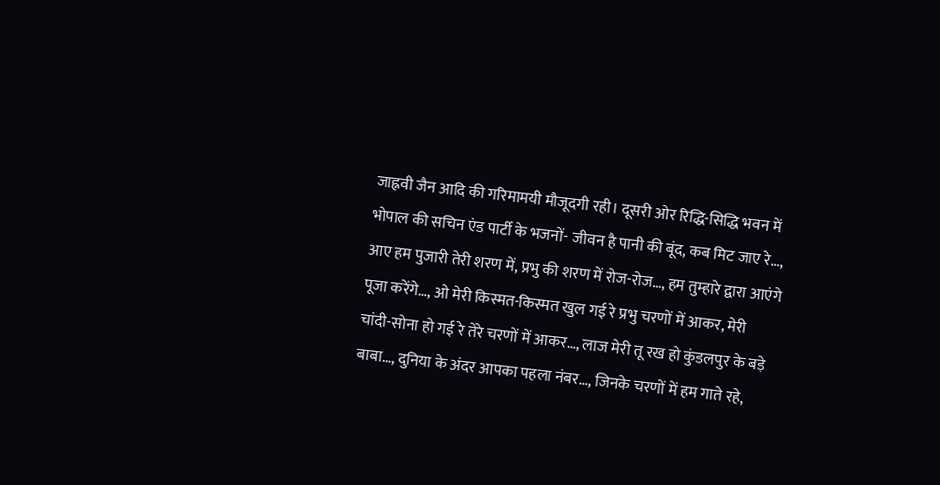जाह्नवी जैन आदि की गरिमामयी मौजूदगी रही। दूसरी ओर रिद्धि-सिद्धि भवन में भोपाल की सचिन एंड पार्टी के भजनों- जीवन है पानी की बूंद, कब मिट जाए रे…, आए हम पुजारी तेरी शरण में, प्रभु की शरण में रोज-रोज…, हम तुम्हारे द्वारा आएंगे पूजा करेंगे…, ओ मेरी किस्मत-किस्मत खुल गई रे प्रभु चरणों में आकर, मेरी चांदी-सोना हो गई रे तेरे चरणों में आकर…, लाज मेरी तू रख हो कुंडलपुर के बड़े बाबा…, दुनिया के अंदर आपका पहला नंबर…, जिनके चरणों में हम गाते रहे,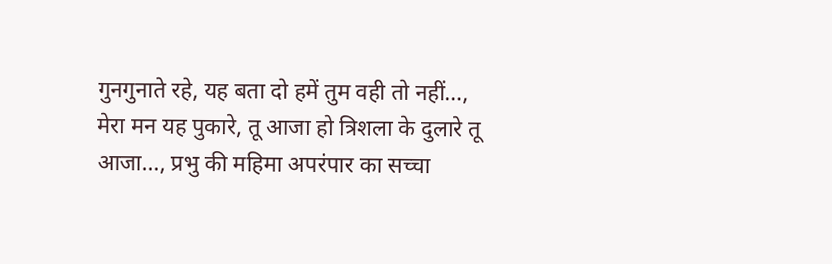गुनगुनाते रहे, यह बता दो हमें तुम वही तो नहीं…, मेरा मन यह पुकारे, तू आजा हो त्रिशला के दुलारे तू आजा…, प्रभु की महिमा अपरंपार का सच्चा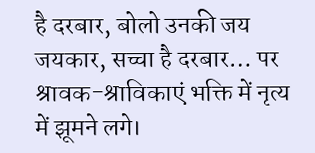है दरबार, बोलो उनकी जय जयकार, सच्चा है दरबार… पर श्रावक-श्राविकाएं भक्ति में नृत्य में झूमने लगे।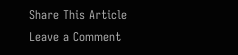Share This Article
Leave a Comment